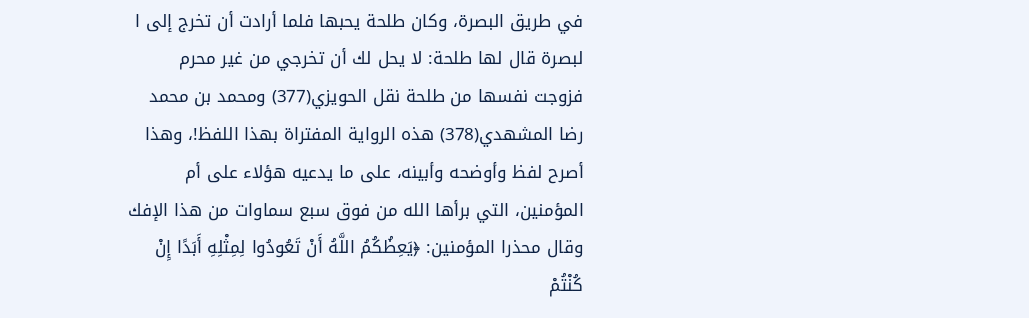في طريق البصرة، وكان طلحة يحبها فلما أرادت أن تخرج إلى ا لبصرة قال لها طلحة: لا يحل لك أن تخرجي من غير محرم فزوجت نفسها من طلحة نقل الحويزي(377) ومحمد بن محمد رضا المشهدي(378) هذه الرواية المفتراة بهذا اللفظ!، وهذا أصرح لفظ وأوضحه وأبينه، على ما يدعيه هؤلاء على أم المؤمنين، التي برأها الله من فوق سبع سماوات من هذا الإفك وقال محذرا المؤمنين: ﴿يَعِظُكُمُ اللَّهُ أَنْ تَعُودُوا لِمِثْلِهِ أَبَدًا إِنْ كُنْتُمْ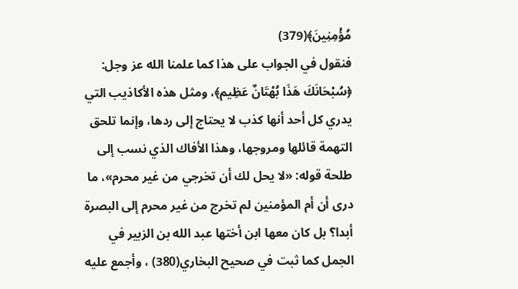مُؤْمِنِينَ﴾(379)
فنقول في الجواب على هذا كما علمنا الله عز وجل: ﴿سُبْحَانَكَ هَذَا بُهْتَانٌ عَظِيم﴾، ومثل هذه الأكاذيب التي يدري كل أحد أنها كذب لا يحتاج إلى ردها، وإنما تلحق التهمة قائلها ومروجها، وهذا الأفاك الذي نسب إلى طلحة قوله: «لا يحل لك أن تخرجي من غير محرم»، ما درى أن أم المؤمنين لم تخرج من غير محرم إلى البصرة أبدا؟ بل كان معها ابن أختها عبد الله بن الزبير في الجمل كما ثبت في صحيح البخاري(380) ، وأجمع عليه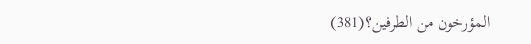المؤرخون من الطرفين؟(381)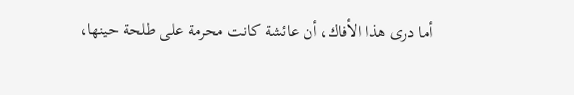أما درى هذا الأفاك، أن عائشة كانت محرمة على طلحة حينها،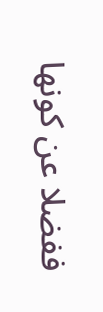ففضلا عن كونها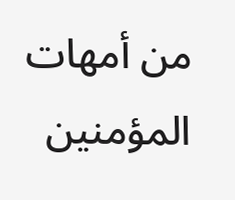من أمهات المؤمنين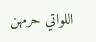اللواتي حرمهن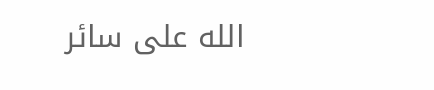الله على سائر